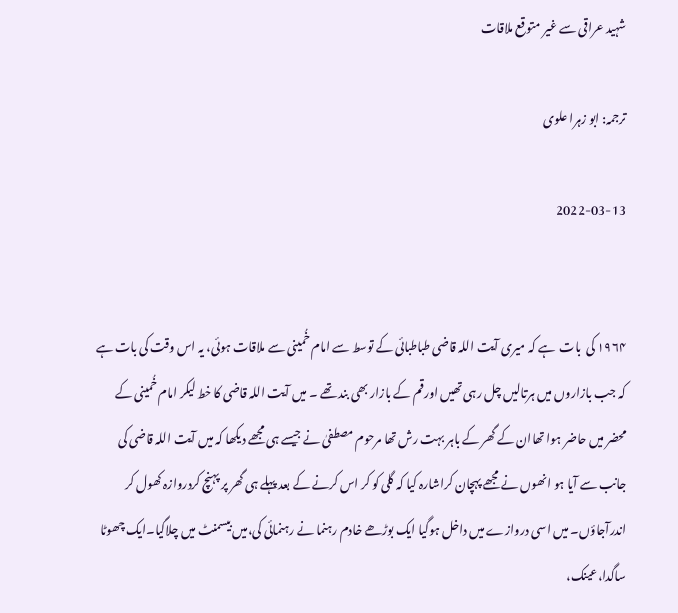شہید عراقی سے غیر متوقع ملاقات

ترجمہ: ابو زہرا علوی

2022-03-13


۱۹٦۴ کی  بات  ہے کہ میری آیت اللہ قاضی طباطبائی کے توسط سے امام خُمینی سے ملاقات ہوئی، یہ اس وقت کی بات ہے کہ جب بازاروں میں ہرتالیں چل رہی تھیں اورقم کے بازار بھی بند تھے ۔ میں آیت اللہ قاضی کا خط لیکر امام خُمینی کے محضر میں حاضر ہوا تھاان کے گھر کے باہر بہت رش تھا مرحوم مصطفیٰ نے جیسے ہی مجھے دیکھا کہ میں آیت اللہ قاضی کی جانب سے آیا ہو انھوں نے مجھے پہچان کراشارہ کیا کہ گلی کو کر اس کرنے کے بعد پہلے ہی گھر پر پہنچ کردروازہ کھول کر اندرآجاؤں۔ میں اسی دروازے میں داخل ہوگیا ایک بوڑھے خادم رہنما نے رہنمائی کی،میں بیسمنٹ میں چلاگیا۔ایک چھوٹا ساگدا،عینک،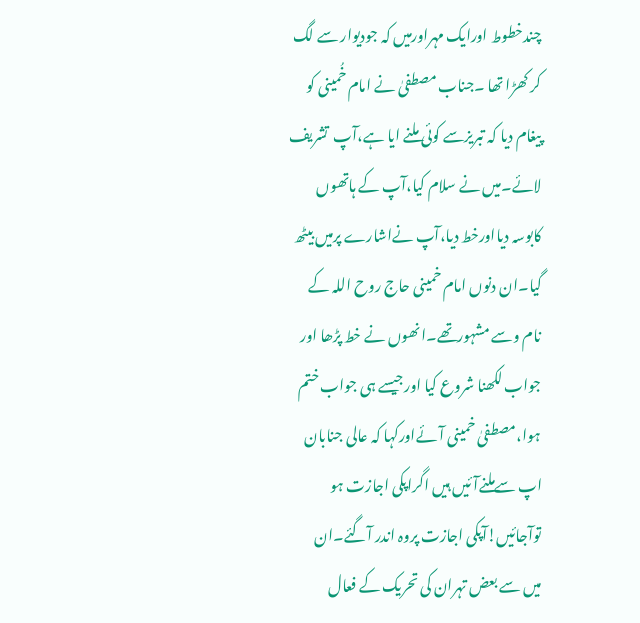چندخطوط اورایک مہراورمیں کہ جودیوار سے لگ کر کھڑا تھا ۔جناب مصطفیٰ نے امام خُمینی کو پیغام دیا کہ تبریزسے کوئی ملنے ایا ہے،آپ  تشریف لائے۔میں نے سلام کیا،آپ کے ہاتھوں کابوسہ دیااورخط دیا،آپ نےاشارے پرمیں بیٹھ گیا۔ان دنوں امام خمینی حاج روح اللہ کے نام وسے مشہورتھے۔انھوں نے خط پڑھا اور جواب لکھنا شروع کیا اورجیسے ہی جواب ختم ہوا،مصطفیٰ خمینی آئےاورکہا کہ عالی جنابان اپ سےملنےآئیں ہیں اگراپکی اجازت ہو توآجائیں!آپکی اجازت پروہ اندر آگئے۔ان      میں سے بعض تہران کی تحریک کے فعال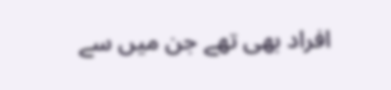افراد بھی تھے جن میں سے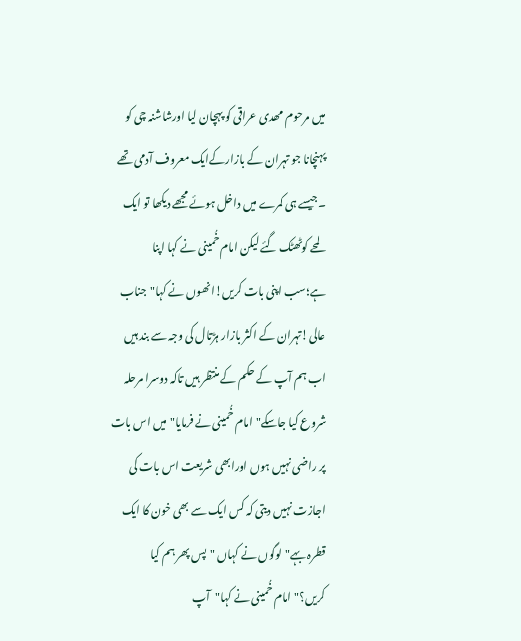میں مرحوم مھدی عراقی کو پہچان لیا اورشاشنہ چی کو پہنچانا جو تہران کے بازارکےایک معروف آدمی تھے ۔جیسے ہی کمرے میں داخل ہوئے مجھے دیکھا تو ایک لمحے کوٹھٹک گئے لیکن امام خُمینی نے کہا اپنا ہے؛سب اپنی بات کریں!انھوں نے کہا"جناب عالی!تہران کے اکثر بازار ہڑتال کی وجہ سے بند ہیں اب ہم آپ کے حکم کے منتظر ہیں تاکہ دوسرا مرحلہ شروع کیا جاسکے"امام خُمینی نے فرمایا"میں اس بات  پر راضی نہیں ہوں اورابھی شریعت اس بات کی اجازت نہیں دیتی کہ کس ایک سے بھی خون کا ایک قطرہ بہے"لوگوں نے کہاں "پس پھر ہم کیا کریں؟"امام خُمینی نے کہا"آپ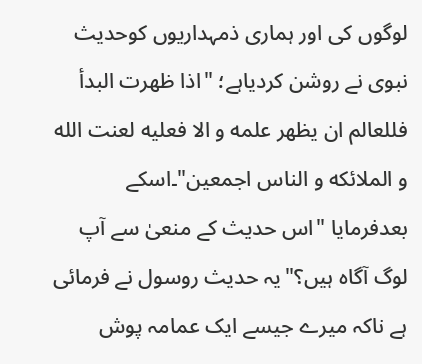لوگوں کی اور ہماری ذمہداریوں کوحدیث نبوی نے روشن کردیاہے؛ "اذا ظهرت البدأ فللعالم ان یظهر علمه و الا فعلیه لعنت الله و الملائکه و الناس اجمعین"۔اسکے بعدفرمایا "اس حدیث کے منعیٰ سے آپ لوگ آگاہ ہیں؟"یہ حدیث روسول نے فرمائی ہے ناکہ میرے جیسے ایک عمامہ پوش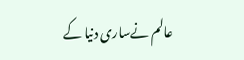عالم نےساری دنیا کے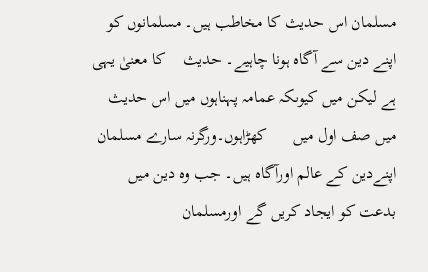مسلمان اس حدیث کا مخاطب ہیں۔ مسلمانوں کو اپنے دین سے آگاہ ہونا چاہیے۔ حدیث    کا معنیٰ یہی ہے لیکن میں کیوںکہ عمامہ پہناہوں میں اس حدیث میں صف اول میں      کھڑاہوں۔ورگرنہ سارے مسلمان اپنےدین کے عالم اورآگاہ ہیں۔ جب وہ دین میں بدعت کو ایجاد کریں گے اورمسلمان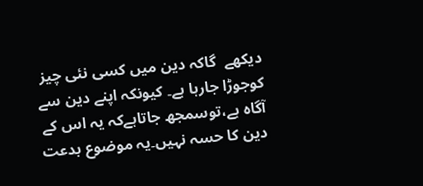دیکھے  گاکہ دین میں کسی نئی چیز کوجوڑا جارہا ہے۔ کیونکہ اپنے دین سے  آگاہ ہے،توسمجھ جاتاہےکہ یہ اس کے دین کا حسہ نہیں۔یہ موضوع بدعت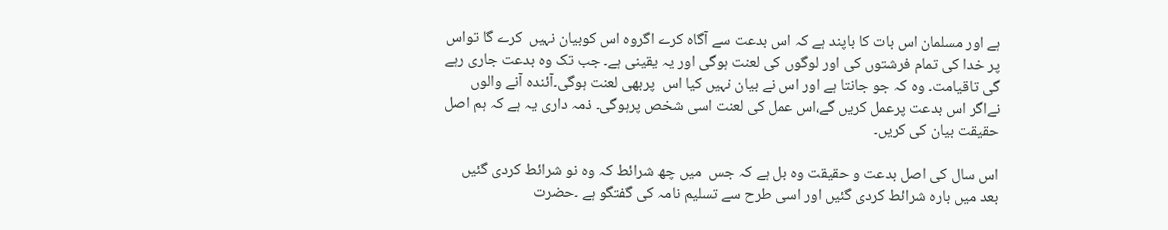ہے اور مسلمان اس بات کا باپند ہے کہ اس بدعت سے آگاہ کرے اگروہ اس کوبیان نہیں  کرے گا تواس پر خدا کی تمام فرشتوں کی اور لوگوں کی لعنت ہوگی اور یہ یقینی ہے۔ جب تک وہ بدعت جاری رہے گی تاقیامت۔ وہ کہ جو جانتا ہے اور اس نے بیان نہیں کیا اس  پربھی لعنت ہوگی۔آئندہ آنے والوں نےاگر اس بدعت پرعمل کریں گے،اس عمل کی لعنت اسی شخص پرہوگی۔ ذمہ داری یہ ہے کہ ہم اصل حقیقت بیان کی کریں۔

اس سال کی اصل بدعت و حقیقت وہ بل ہے کہ جس  میں چھ شرائط کہ وہ نو شرائط کردی گئیں بعد میں بارہ شرائط کردی گئیں اور اسی طرح سے تسلیم نامہ کی گفتگو ہے ۔حضرت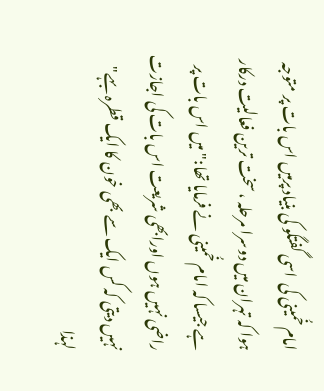امام خُمینی کی  اسی گفتگو کی بنیاد پرمیں اس بات پر متوجہ ہوا کہ تہران میں دوسرا مرحلہ ، سخت ترین فعالیت درکار ہے جیسا کہ امام خُمینی نے فرمایا تھا:"میں اس بات پر راضی نہیں ہوں اورابھی شریعت اس بات کی اجازت نہیں دیتی کہ کس ایک سے بھی خون کا ایک قطرہ بہے"  لہذا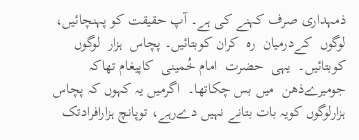ذمہداری صرف کہنے کی ہے۔ آپ حقیقت کو پہنچائیں، لوگوں  کےدرمیان  رہ  کران کوبتائیں۔ پچاس  ہزار  لوگوں  کوبتائیں۔  یہی  حضرت  امام خُمینی  کاپیغام تھاکہ جومیرےذھن  میں بس چکاتھا۔  اگرمیں یہ کہوں کہ پچاس ہزارلوگوں کویہ بات بتانے نہیں دےرہے، توپانچ ہزارافرادتک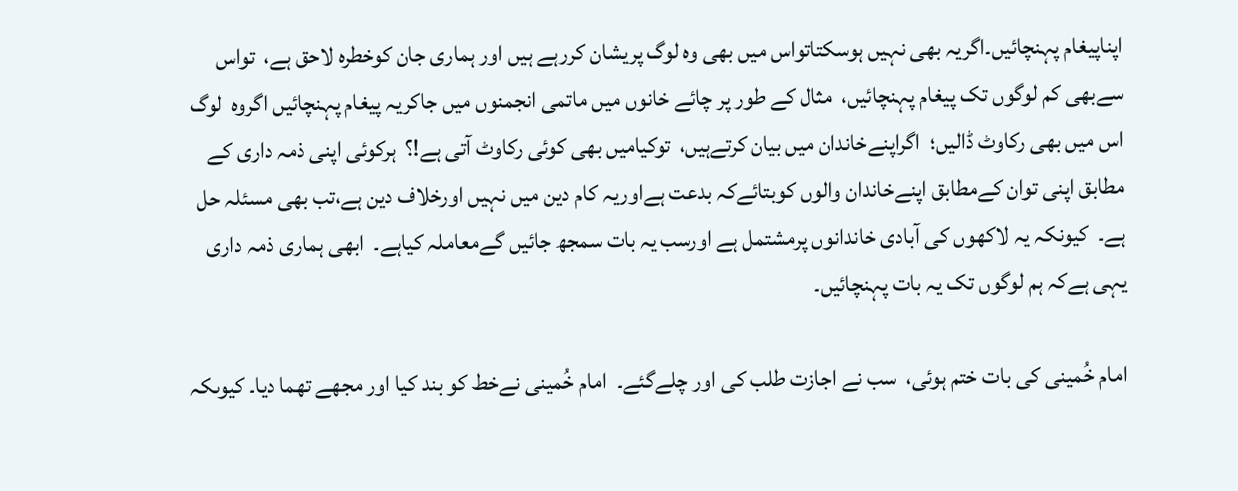اپناپیغام پہنچائیں۔اگریہ بھی نہیں ہوسکتاتواس میں بھی وہ لوگ پریشان کررہے ہیں اور ہماری جان کوخطرہ لاحق ہے،  تواس سےبھی کم لوگوں تک پیغام پہنچائیں،  مثال کے طور پر چائے خانوں میں ماتمی انجمنوں میں جاکریہ پیغام پہنچائیں اگروہ  لوگ اس میں بھی رکاوٹ ڈالیں؛  اگراپنےخاندان میں بیان کرتےہیں،  توکیامیں بھی کوئی رکاوٹ آتی ہے!؟  ہرکوئی اپنی ذمہ داری کے مطابق اپنی توان کےمطابق اپنےخاندان والوں کوبتائےکہ بدعت ہےاوریہ کام دین میں نہیں اورخلاف دین ہے،تب بھی مسئلہ حل ہے۔  کیونکہ یہ لاکھوں کی آبادی خاندانوں پرمشتمل ہے اورسب یہ بات سمجھ جائیں گےمعاملہ کیاہے۔  ابھی ہماری ذمہ داری یہی ہےکہ ہم لوگوں تک یہ بات پہنچائیں۔

امام خُمینی کی بات ختم ہوئی،  سب نے اجازت طلب کی اور چلےگئے۔  امام خُمینی نےخط کو بند کیا اور مجھے تھما دیا۔ کیوںکہ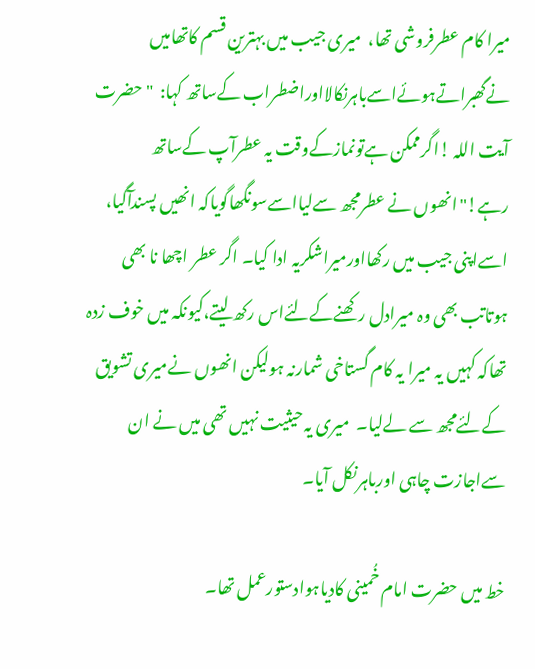میرا کام عطرفروشی تھا،  میری جیب میں بہترین قسم کاتھامیں نےگھبراتےہوئےاسےباہرنکالااوراضطراب کےساتھ کہا:  "حضرت آیت اللہ !اگرممکن ہےتونمازکےوقت یہ عطرآپ کےساتھ رہے!"انھوں نے عطرمجھ سےلیااسےسونگھاگویاکہ انھیں پسندآگیا، اسےاپنی جیب میں رکھااورمیراشکریہ ادا کیا۔ اگر عطر اچھا نا بھی ہوتاتب بھی وہ میرادل رکھنےکےلئےاس رکھ لیتے،کیونکہ میں خوف زدہ تھاکہ کہیں یہ میرا یہ کام گستاخی شمارنہ ہولیکن انھوں نےمیری تشویق کےلئےمجھ سے لےلیا۔  میری یہ حیثیت نہیں تھی میں نے ان سےاجازت چاہی اورباہرنکل آیا۔

خط میں حضرت امام خُمینی کادیاہوادستورعمل تھا۔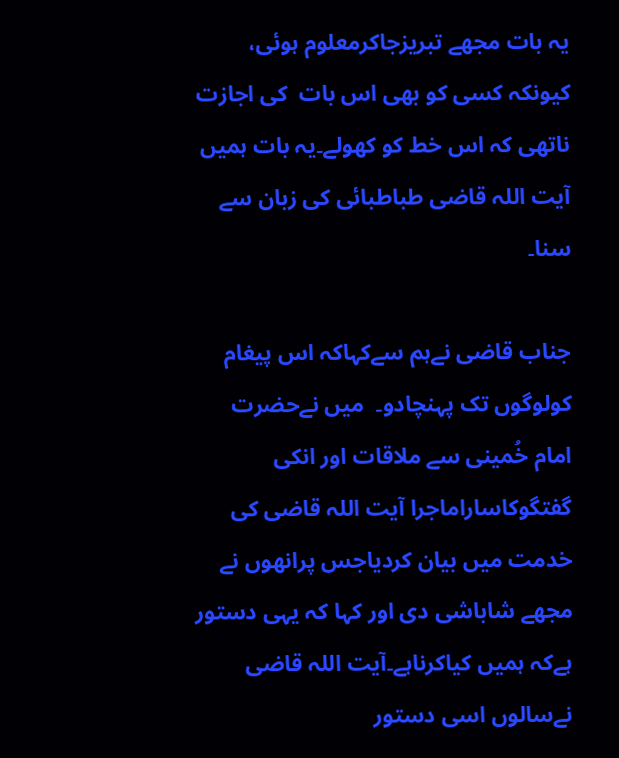یہ بات مجھے تبریزجاکرمعلوم ہوئی،  کیونکہ کسی کو بھی اس بات  کی اجازت ناتھی کہ اس خط کو کھولے۔یہ بات ہمیں آیت اللہ قاضی طباطبائی کی زبان سے سنا۔

جناب قاضی نےہم سےکہاکہ اس پیغام کولوگوں تک پہنچادو۔  میں نےحضرت امام خُمینی سے ملاقات اور انکی گفتگوکاساراماجرا آیت اللہ قاضی کی خدمت میں بیان کردیاجس پرانھوں نے مجھے شاباشی دی اور کہا کہ یہی دستور ہےکہ ہمیں کیاکرناہے۔آیت اللہ قاضی نےسالوں اسی دستور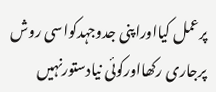پرعمل کیااوراپنی جدوجہدکواسی روش پرجاری رکھااورکوئی نیادستورنہیں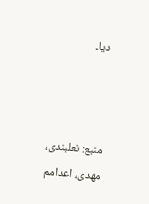دیا۔



منبع: نعلبندی، مهدی، اعدامم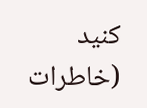کنید (خاطرات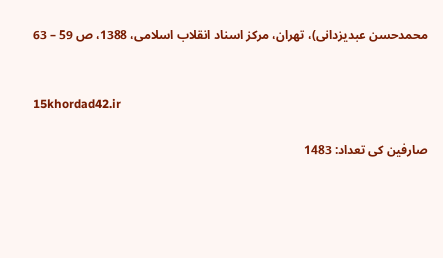محمدحسن عبدیزدانی)، تهران، مرکز اسناد انقلاب اسلامی، 1388، ص 59 – 63


15khordad42.ir

صارفین کی تعداد: 1483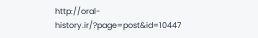http://oral-history.ir/?page=post&id=10447